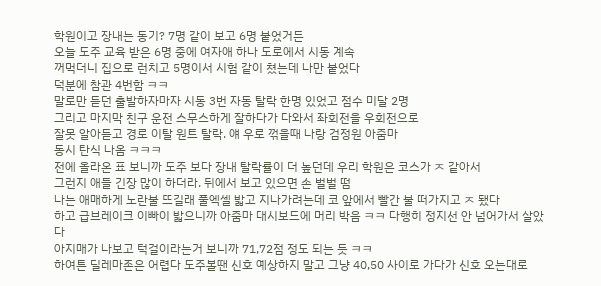학원이고 장내는 동기? 7명 같이 보고 6명 붙었거든
오늘 도주 교육 받은 6명 중에 여자애 하나 도로에서 시동 계속
꺼먹더니 집으로 런치고 5명이서 시험 같이 쳤는데 나만 붙었다
덕분에 참관 4번함 ㅋㅋ
말로만 듣던 출발하자마자 시동 3번 자동 탈락 한명 있었고 점수 미달 2명
그리고 마지막 친구 운전 스무스하게 잘하다가 다와서 좌회전을 우회전으로
잘못 알아듣고 경로 이탈 원트 탈락. 얘 우로 꺾을때 나랑 검정원 아줌마
동시 탄식 나옴 ㅋㅋㅋ
전에 올라온 표 보니까 도주 보다 장내 탈락률이 더 높던데 우리 학원은 코스가 ㅈ 같아서
그런지 애들 긴장 많이 하더라. 뒤에서 보고 있으면 손 벌벌 떰
나는 애매하게 노란불 뜨길래 풀엑셀 밟고 지나가려는데 코 앞에서 빨간 불 떠가지고 ㅈ 됐다
하고 급브레이크 이빠이 밟으니까 아줌마 대시보드에 머리 박음 ㅋㅋ 다행히 정지선 안 넘어가서 살았다
아지매가 나보고 턱걸이라는거 보니까 71,72점 정도 되는 듯 ㅋㅋ
하여튼 딜레마존은 어렵다 도주볼땐 신호 예상하지 말고 그냥 40,50 사이로 가다가 신호 오는대로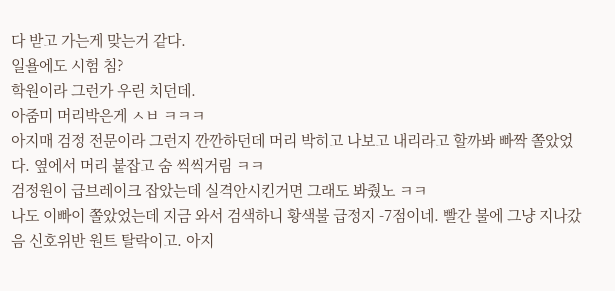다 받고 가는게 맞는거 같다.
일욜에도 시험 침?
학원이라 그런가 우린 치던데.
아줌미 머리박은게 ㅅㅂ ㅋㅋㅋ
아지매 검정 전문이라 그런지 깐깐하던데 머리 박히고 나보고 내리라고 할까봐 빠짝 쫄았었다. 옆에서 머리 붙잡고 숨 씩씩거림 ㅋㅋ
검정원이 급브레이크 잡았는데 실격안시킨거면 그래도 봐줬노 ㅋㅋ
나도 이빠이 쫄았었는데 지금 와서 검색하니 황색불 급정지 -7점이네. 빨간 불에 그냥 지나갔음 신호위반 원트 탈락이고. 아지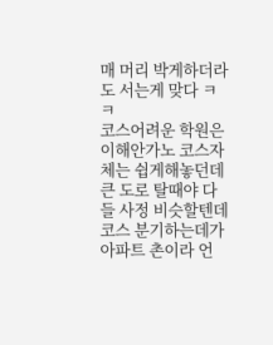매 머리 박게하더라도 서는게 맞다 ㅋㅋ
코스어려운 학원은 이해안가노 코스자체는 쉽게해놓던데
큰 도로 탈때야 다들 사정 비슷할텐데 코스 분기하는데가 아파트 촌이라 언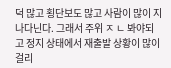덕 많고 횡단보도 많고 사람이 많이 지나다닌다. 그래서 주위 ㅈ ㄴ 봐야되고 정지 상태에서 재출발 상황이 많이 걸리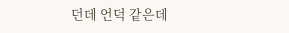던데 언덕 같은데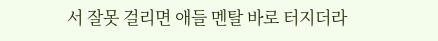서 잘못 걸리면 애들 멘탈 바로 터지더라